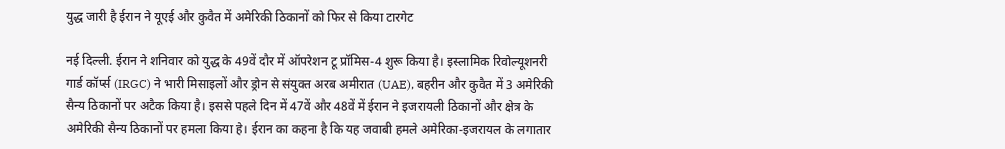युद्ध जारी है ईरान ने यूएई और कुवैत में अमेरिकी ठिकानों को फिर से किया टारगेट

नई दिल्ली. ईरान ने शनिवार को युद्ध के 49वें दौर में ऑपरेशन टू प्रॉमिस-4 शुरू किया है। इस्लामिक रिवोल्यूशनरी गार्ड कॉर्प्स (IRGC) ने भारी मिसाइलों और ड्रोन से संयुक्त अरब अमीरात (UAE), बहरीन और कुवैत में 3 अमेरिकी सैन्य ठिकानों पर अटैक किया है। इससे पहले दिन में 47वें और 48वें में ईरान ने इजरायली ठिकानों और क्षेत्र के अमेरिकी सैन्य ठिकानों पर हमला किया हे। ईरान का कहना है कि यह जवाबी हमले अमेरिका-इजरायल के लगातार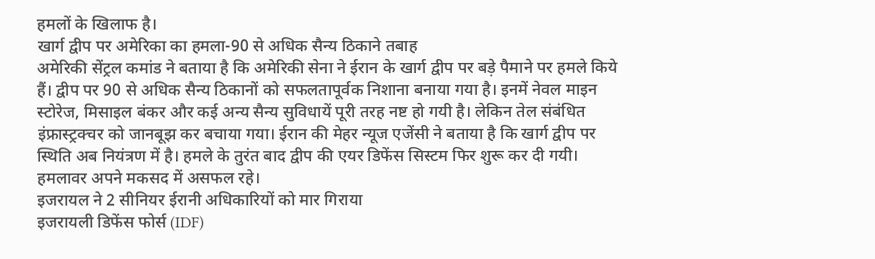हमलों के खिलाफ है।
खार्ग द्वीप पर अमेरिका का हमला-90 से अधिक सैन्य ठिकाने तबाह
अमेरिकी सेंट्रल कमांड ने बताया है कि अमेरिकी सेना ने ईरान के खार्ग द्वीप पर बड़े पैमाने पर हमले किये हैं। द्वीप पर 90 से अधिक सैन्य ठिकानों को सफलतापूर्वक निशाना बनाया गया है। इनमें नेवल माइन स्टोरेज, मिसाइल बंकर और कई अन्य सैन्य सुविधायें पूरी तरह नष्ट हो गयी है। लेकिन तेल संबंधित इंफ्रास्ट्रक्चर को जानबूझ कर बचाया गया। ईरान की मेहर न्यूज एजेंसी ने बताया है कि खार्ग द्वीप पर स्थिति अब नियंत्रण में है। हमले के तुरंत बाद द्वीप की एयर डिफेंस सिस्टम फिर शुरू कर दी गयी। हमलावर अपने मकसद में असफल रहे।
इजरायल ने 2 सीनियर ईरानी अधिकारियों को मार गिराया
इजरायली डिफेंस फोर्स (IDF)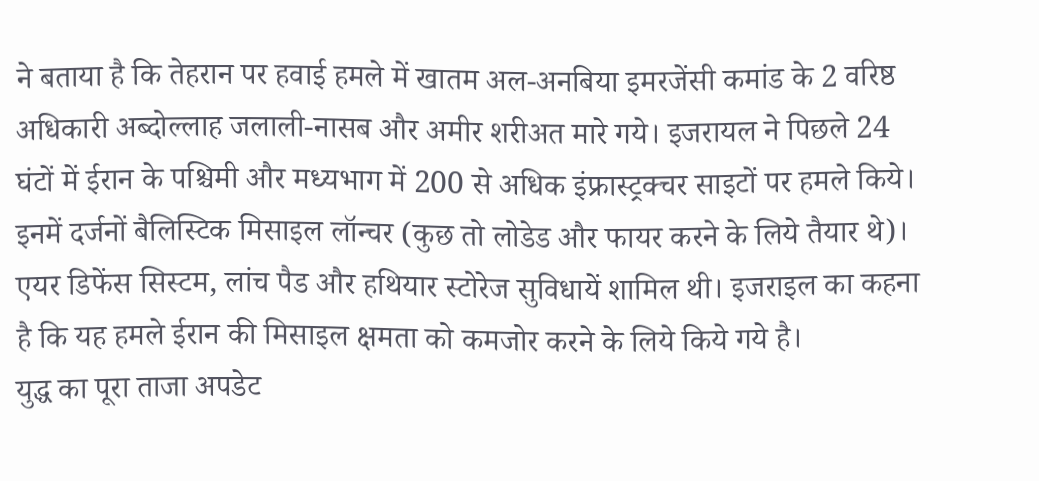ने बताया है कि तेहरान पर हवाई हमले में खातम अल-अनबिया इमरजेंसी कमांड के 2 वरिष्ठ अधिकारी अब्दोल्लाह जलाली-नासब और अमीर शरीअत मारे गये। इजरायल ने पिछले 24 घंटों में ईरान के पश्चिमी और मध्यभाग में 200 से अधिक इंफ्रास्ट्रक्चर साइटों पर हमले किये। इनमें दर्जनों बैलिस्टिक मिसाइल लॉन्चर (कुछ तो लोडेड और फायर करने के लिये तैयार थे)। एयर डिफेंस सिस्टम, लांच पैड और हथियार स्टोरेज सुविधायें शामिल थी। इजराइल का कहना है कि यह हमले ईरान की मिसाइल क्षमता को कमजोर करने के लिये किये गये है।
युद्ध का पूरा ताजा अपडेट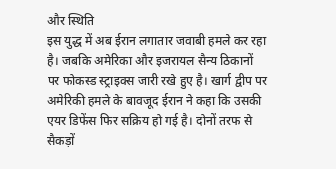और स्थिति
इस युद्ध में अब ईरान लगातार जवाबी हमले कर रहा है। जबकि अमेरिका और इजरायल सैन्य ठिकानों पर फोकस्ड स्ट्राइक्स जारी रखे हुए है। खार्ग द्वीप पर अमेरिकी हमले के बावजूद ईरान ने कहा कि उसकी एयर डिफेंस फिर सक्रिय हो गई है। दोनों तरफ से सैकड़ों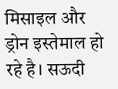मिसाइल और ड्रोन इस्तेमाल हो रहे है। सऊदी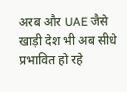अरब और UAE जैसे खाड़ी देश भी अब सीधे प्रभावित हो रहे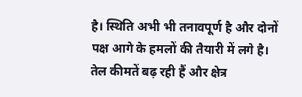है। स्थिति अभी भी तनावपूर्ण है और दोनों पक्ष आगे के हमलों की तैयारी में लगे है। तेल कीमतें बढ़ रही हैं और क्षेत्र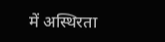में अस्थिरता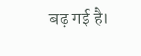बढ़ गई है।